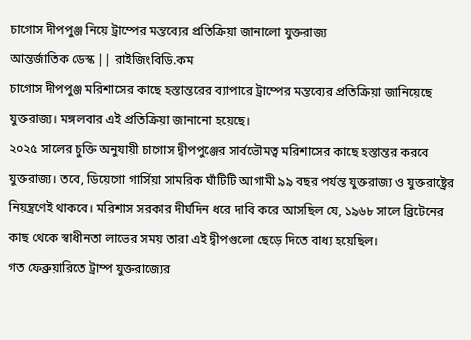চাগোস দীপপুঞ্জ নিয়ে ট্রাম্পের মন্তব্যের প্রতিক্রিয়া জানালো যুক্তরাজ্য
আন্তর্জাতিক ডেস্ক || রাইজিংবিডি.কম
চাগোস দীপপুঞ্জ মরিশাসের কাছে হস্তান্তরের ব্যাপারে ট্রাম্পের মন্তব্যের প্রতিক্রিয়া জানিয়েছে যুক্তরাজ্য। মঙ্গলবার এই প্রতিক্রিয়া জানানো হয়েছে।
২০২৫ সালের চুক্তি অনুযায়ী চাগোস দ্বীপপুঞ্জের সার্বভৌমত্ব মরিশাসের কাছে হস্তান্তর করবে যুক্তরাজ্য। তবে, ডিয়েগো গার্সিয়া সামরিক ঘাঁটিটি আগামী ৯৯ বছর পর্যন্ত যুক্তরাজ্য ও যুক্তরাষ্ট্রের নিয়ন্ত্রণেই থাকবে। মরিশাস সরকার দীর্ঘদিন ধরে দাবি করে আসছিল যে, ১৯৬৮ সালে ব্রিটেনের কাছ থেকে স্বাধীনতা লাভের সময় তারা এই দ্বীপগুলো ছেড়ে দিতে বাধ্য হয়েছিল।
গত ফেব্রুয়ারিতে ট্রাম্প যুক্তরাজ্যের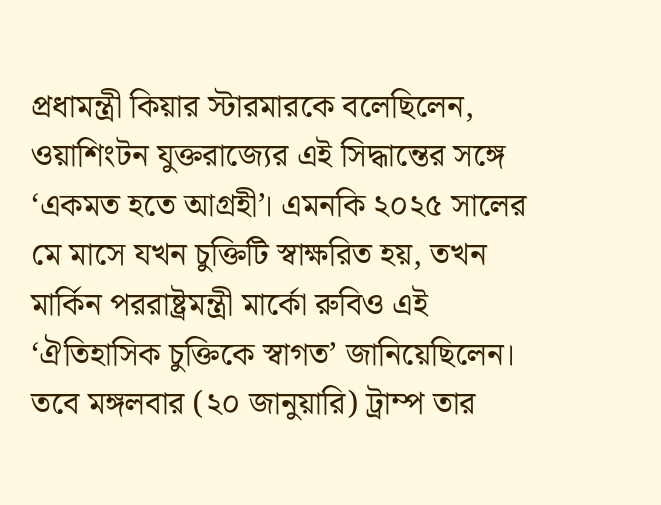প্রধামন্ত্রী কিয়ার স্টারমারকে বলেছিলেন, ওয়াশিংটন যুক্তরাজ্যের এই সিদ্ধান্তের সঙ্গে ‘একমত হতে আগ্রহী’। এমনকি ২০২৫ সালের মে মাসে যখন চুক্তিটি স্বাক্ষরিত হয়, তখন মার্কিন পররাষ্ট্রমন্ত্রী মার্কো রুবিও এই ‘ঐতিহাসিক চুক্তিকে স্বাগত’ জানিয়েছিলেন।
তবে মঙ্গলবার (২০ জানুয়ারি) ট্রাম্প তার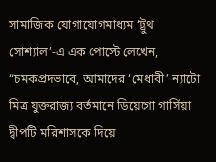সামাজিক যোগাযোগমাধ্যম ‘ট্রুথ সোশ্যাল’-এ এক পোস্টে লেখেন, “চমকপ্রদভাবে, আমাদের ‘মেধাবী’ ন্যাটো মিত্র যুক্তরাজ্য বর্তমানে ডিয়েগো গার্সিয়া দ্বীপটি মরিশাসকে দিয়ে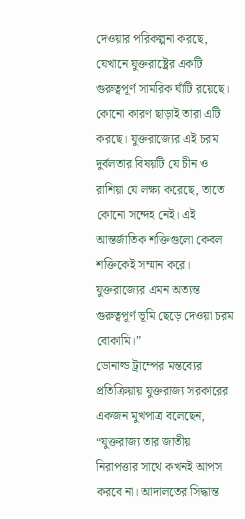দেওয়ার পরিকল্পনা করছে, যেখানে যুক্তরাষ্ট্রের একটি গুরুত্বপূর্ণ সামরিক ঘাঁটি রয়েছে। কোনো কারণ ছাড়াই তারা এটি করছে। যুক্তরাজ্যের এই চরম দুর্বলতার বিষয়টি যে চীন ও রাশিয়া যে লক্ষ্য করেছে, তাতে কোনো সন্দেহ নেই। এই আন্তর্জাতিক শক্তিগুলো কেবল শক্তিকেই সম্মান করে। যুক্তরাজ্যের এমন অত্যন্ত গুরুত্বপূর্ণ ভূমি ছেড়ে দেওয়া চরম বোকামি।”
ডোনাল্ড ট্রাম্পের মন্তব্যের প্রতিক্রিয়ায় যুক্তরাজ্য সরকারের একজন মুখপাত্র বলেছেন, “যুক্তরাজ্য তার জাতীয় নিরাপত্তার সাথে কখনই আপস করবে না। আদালতের সিদ্ধান্ত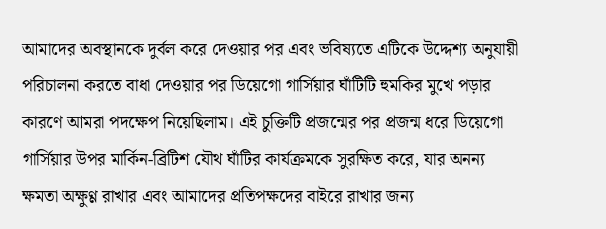আমাদের অবস্থানকে দুর্বল করে দেওয়ার পর এবং ভবিষ্যতে এটিকে উদ্দেশ্য অনুযায়ী পরিচালনা করতে বাধা দেওয়ার পর ডিয়েগো গার্সিয়ার ঘাঁটিটি হুমকির মুখে পড়ার কারণে আমরা পদক্ষেপ নিয়েছিলাম। এই চুক্তিটি প্রজন্মের পর প্রজন্ম ধরে ডিয়েগো গার্সিয়ার উপর মার্কিন-ব্রিটিশ যৌথ ঘাঁটির কার্যক্রমকে সুরক্ষিত করে, যার অনন্য ক্ষমতা অক্ষুণ্ণ রাখার এবং আমাদের প্রতিপক্ষদের বাইরে রাখার জন্য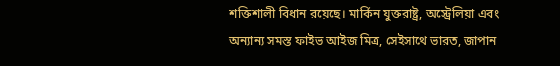শক্তিশালী বিধান রয়েছে। মার্কিন যুক্তরাষ্ট্র, অস্ট্রেলিয়া এবং অন্যান্য সমস্ত ফাইভ আইজ মিত্র, সেইসাথে ভারত, জাপান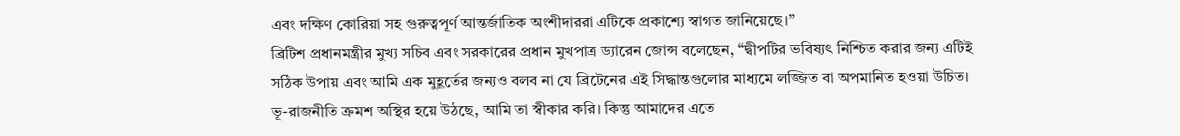এবং দক্ষিণ কোরিয়া সহ গুরুত্বপূর্ণ আন্তর্জাতিক অংশীদাররা এটিকে প্রকাশ্যে স্বাগত জানিয়েছে।”
ব্রিটিশ প্রধানমন্ত্রীর মুখ্য সচিব এবং সরকারের প্রধান মুখপাত্র ড্যারেন জোন্স বলেছেন, “দ্বীপটির ভবিষ্যৎ নিশ্চিত করার জন্য এটিই সঠিক উপায় এবং আমি এক মুহূর্তের জন্যও বলব না যে ব্রিটেনের এই সিদ্ধান্তগুলোর মাধ্যমে লজ্জিত বা অপমানিত হওয়া উচিত। ভূ-রাজনীতি ক্রমশ অস্থির হয়ে উঠছে, আমি তা স্বীকার করি। কিন্তু আমাদের এতে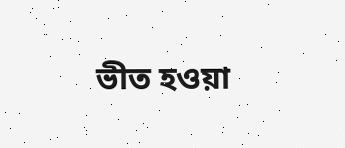ভীত হওয়া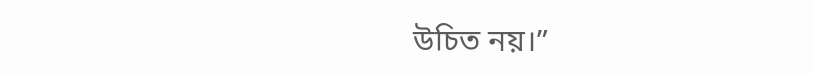উচিত নয়।”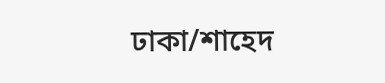ঢাকা/শাহেদ